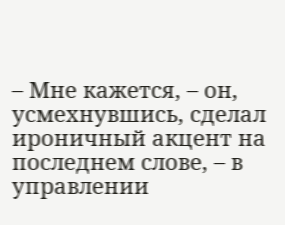– Мне кажется, – он, усмехнувшись, сделал ироничный акцент на последнем слове, – в управлении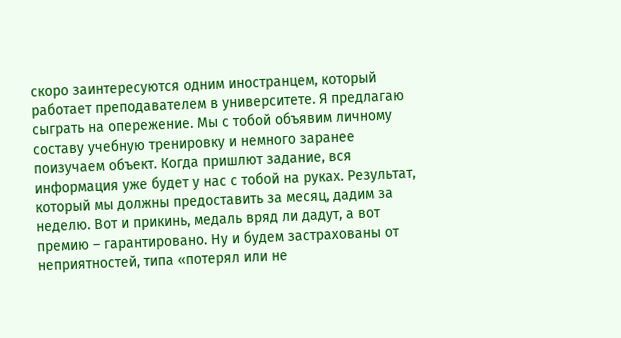скоро заинтересуются одним иностранцем, который работает преподавателем в университете. Я предлагаю сыграть на опережение. Мы с тобой объявим личному составу учебную тренировку и немного заранее поизучаем объект. Когда пришлют задание, вся информация уже будет у нас с тобой на руках. Результат, который мы должны предоставить за месяц, дадим за неделю. Вот и прикинь, медаль вряд ли дадут, а вот премию – гарантировано. Ну и будем застрахованы от неприятностей, типа «потерял или не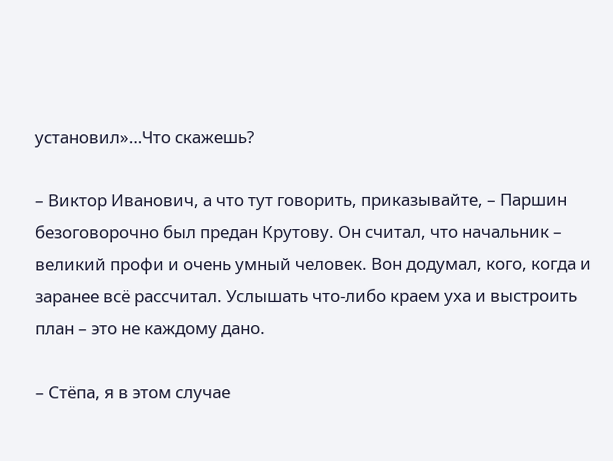установил»…Что скажешь?

– Виктор Иванович, а что тут говорить, приказывайте, – Паршин безоговорочно был предан Крутову. Он считал, что начальник – великий профи и очень умный человек. Вон додумал, кого, когда и заранее всё рассчитал. Услышать что-либо краем уха и выстроить план – это не каждому дано.

– Стёпа, я в этом случае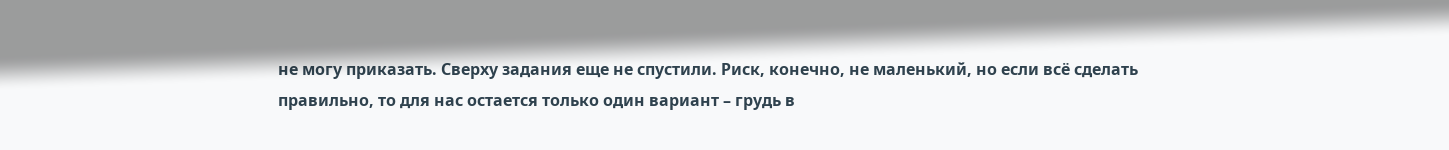не могу приказать. Сверху задания еще не спустили. Риск, конечно, не маленький, но если всё сделать правильно, то для нас остается только один вариант – грудь в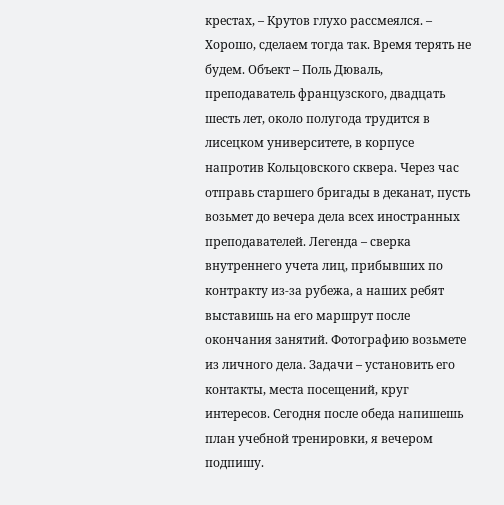крестах, – Крутов глухо рассмеялся. – Хорошо, сделаем тогда так. Время терять не будем. Объект – Поль Дюваль, преподаватель французского, двадцать шесть лет, около полугода трудится в лисецком университете, в корпусе напротив Кольцовского сквера. Через час отправь старшего бригады в деканат, пусть возьмет до вечера дела всех иностранных преподавателей. Легенда – сверка внутреннего учета лиц, прибывших по контракту из-за рубежа, а наших ребят выставишь на его маршрут после окончания занятий. Фотографию возьмете из личного дела. Задачи – установить его контакты, места посещений, круг интересов. Сегодня после обеда напишешь план учебной тренировки, я вечером подпишу.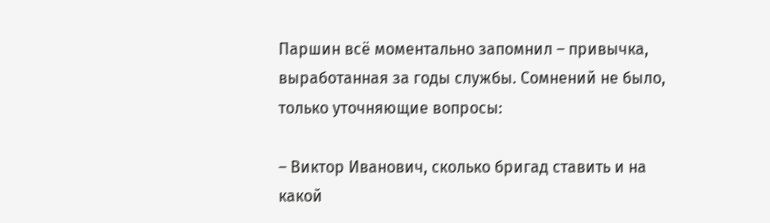Паршин всё моментально запомнил – привычка, выработанная за годы службы. Сомнений не было, только уточняющие вопросы:

– Виктор Иванович, сколько бригад ставить и на какой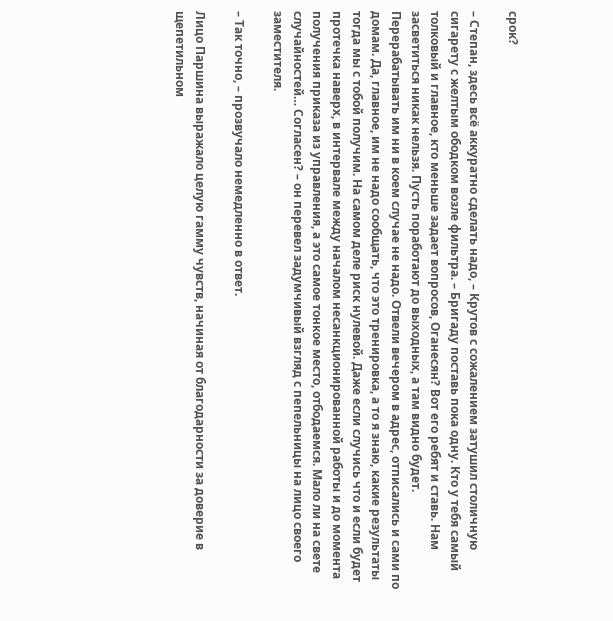срок?

– Степан, здесь всё аккуратно сделать надо, – Крутов с сожалением затушил столичную сигарету с желтым ободком возле фильтра. – Бригаду поставь пока одну. Кто у тебя самый толковый и главное, кто меньше задает вопросов, Оганесян? Вот его ребят и ставь. Нам засветиться никак нельзя. Пусть поработают до выходных, а там видно будет. Перерабатывать им ни в коем случае не надо. Отвели вечером в адрес, отписались и сами по домам. Да, главное, им не надо сообщать, что это тренировка, а то я знаю, какие результаты тогда мы с тобой получим. На самом деле риск нулевой. Даже если случись что и если будет протечка наверх, в интервале между началом несанкционированной работы и до момента получения приказа из управления, а это самое тонкое место, отбодаемся. Мало ли на свете случайностей… Согласен? – он перевел задумчивый взгляд с пепельницы на лицо своего заместителя.

– Так точно, – прозвучало немедленно в ответ.

Лицо Паршина выражало целую гамму чувств, начиная от благодарности за доверие в щепетильном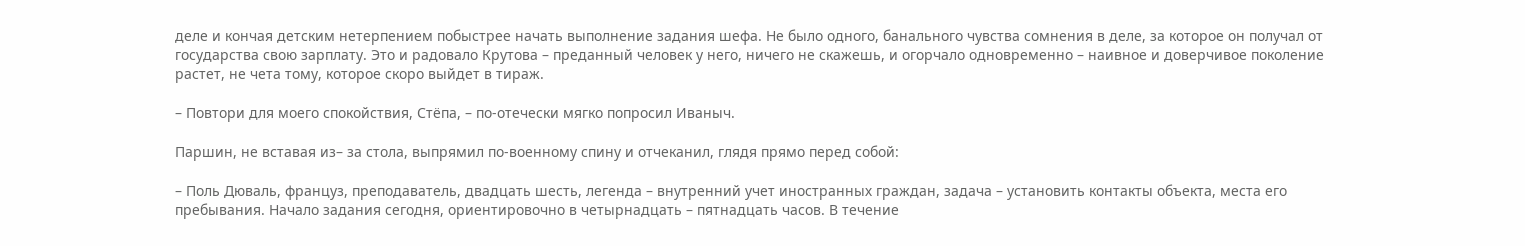деле и кончая детским нетерпением побыстрее начать выполнение задания шефа. Не было одного, банального чувства сомнения в деле, за которое он получал от государства свою зарплату. Это и радовало Крутова – преданный человек у него, ничего не скажешь, и огорчало одновременно – наивное и доверчивое поколение растет, не чета тому, которое скоро выйдет в тираж.

– Повтори для моего спокойствия, Стёпа, – по-отечески мягко попросил Иваныч.

Паршин, не вставая из– за стола, выпрямил по-военному спину и отчеканил, глядя прямо перед собой:

– Поль Дюваль, француз, преподаватель, двадцать шесть, легенда – внутренний учет иностранных граждан, задача – установить контакты объекта, места его пребывания. Начало задания сегодня, ориентировочно в четырнадцать – пятнадцать часов. В течение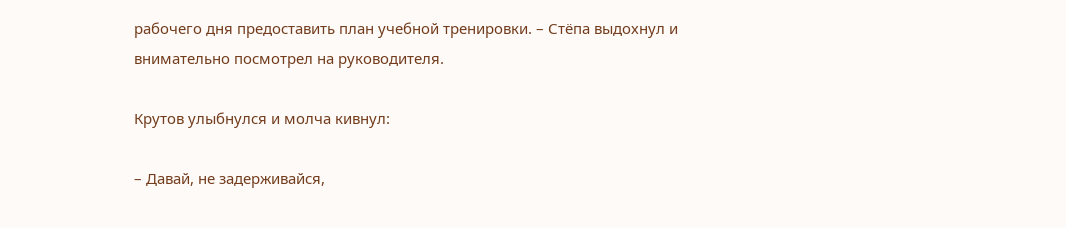рабочего дня предоставить план учебной тренировки. – Стёпа выдохнул и внимательно посмотрел на руководителя.

Крутов улыбнулся и молча кивнул:

– Давай, не задерживайся,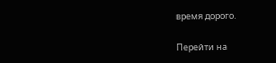время дорого.

Перейти на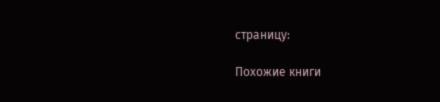страницу:

Похожие книги